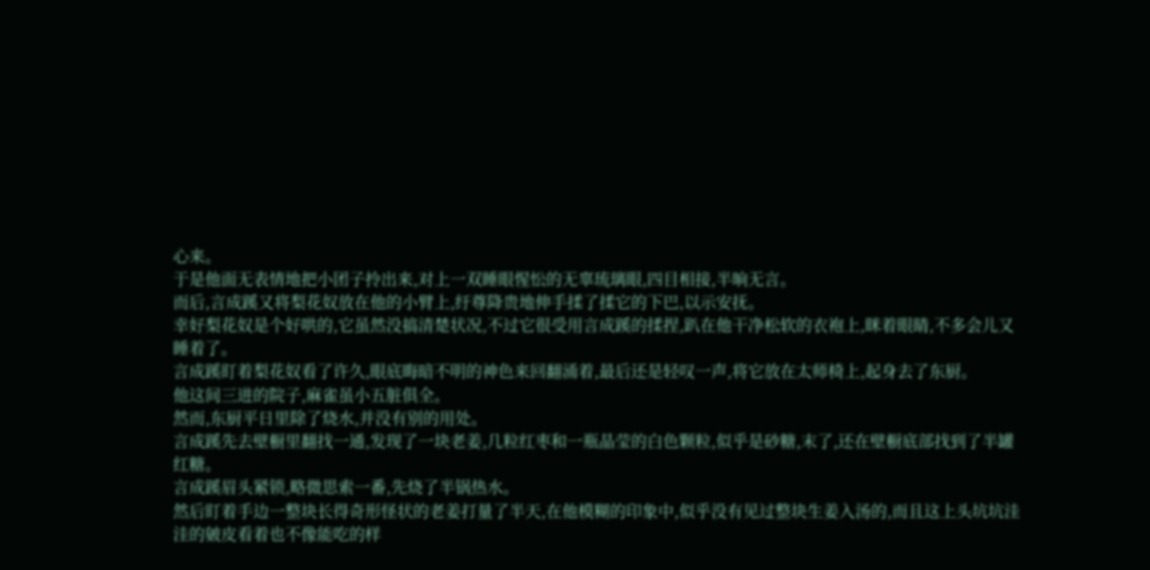心来。
于是他面无表情地把小团子拎出来,对上一双睡眼惺忪的无辜琉璃眼,四目相接,半晌无言。
而后,言成蹊又将梨花奴放在他的小臂上,纡尊降贵地伸手揉了揉它的下巴,以示安抚。
幸好梨花奴是个好哄的,它虽然没搞清楚状况,不过它很受用言成蹊的揉捏,趴在他干净松软的衣袍上,眯着眼睛,不多会儿又睡着了。
言成蹊盯着梨花奴看了许久,眼底晦暗不明的神色来回翻涌着,最后还是轻叹一声,将它放在太师椅上,起身去了东厨。
他这间三进的院子,麻雀虽小五脏俱全。
然而,东厨平日里除了烧水,并没有别的用处。
言成蹊先去壁橱里翻找一通,发现了一块老姜,几粒红枣和一瓶晶莹的白色颗粒,似乎是砂糖,末了,还在壁橱底部找到了半罐红糖。
言成蹊眉头紧锁,略微思索一番,先烧了半锅热水。
然后盯着手边一整块长得奇形怪状的老姜打量了半天,在他模糊的印象中,似乎没有见过整块生姜入汤的,而且这上头坑坑洼洼的皴皮看着也不像能吃的样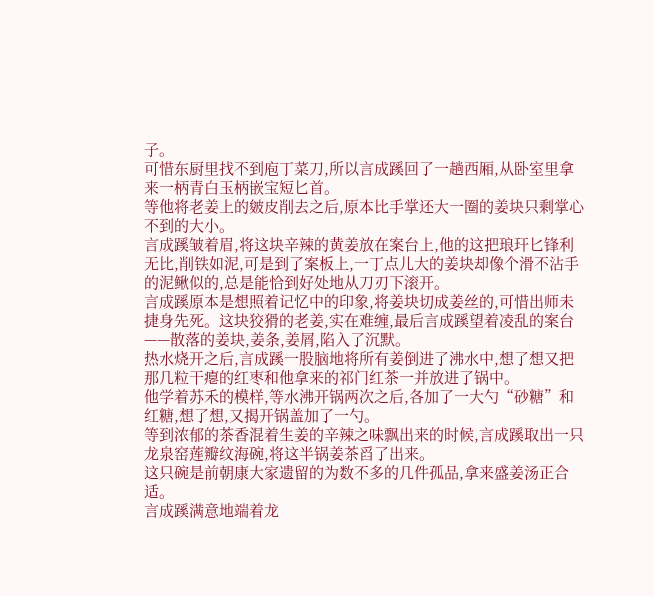子。
可惜东厨里找不到庖丁菜刀,所以言成蹊回了一趟西厢,从卧室里拿来一柄青白玉柄嵌宝短匕首。
等他将老姜上的皴皮削去之后,原本比手掌还大一圈的姜块只剩掌心不到的大小。
言成蹊皱着眉,将这块辛辣的黄姜放在案台上,他的这把琅玕匕锋利无比,削铁如泥,可是到了案板上,一丁点儿大的姜块却像个滑不沾手的泥鳅似的,总是能恰到好处地从刀刃下滚开。
言成蹊原本是想照着记忆中的印象,将姜块切成姜丝的,可惜出师未捷身先死。这块狡猾的老姜,实在难缠,最后言成蹊望着凌乱的案台——散落的姜块,姜条,姜屑,陷入了沉默。
热水烧开之后,言成蹊一股脑地将所有姜倒进了沸水中,想了想又把那几粒干瘪的红枣和他拿来的祁门红茶一并放进了锅中。
他学着苏禾的模样,等水沸开锅两次之后,各加了一大勺“砂糖”和红糖,想了想,又揭开锅盖加了一勺。
等到浓郁的茶香混着生姜的辛辣之味飘出来的时候,言成蹊取出一只龙泉窑莲瓣纹海碗,将这半锅姜茶舀了出来。
这只碗是前朝康大家遗留的为数不多的几件孤品,拿来盛姜汤正合适。
言成蹊满意地端着龙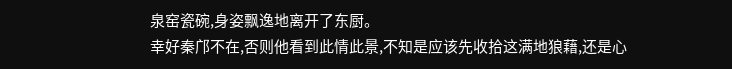泉窑瓷碗,身姿飘逸地离开了东厨。
幸好秦邝不在,否则他看到此情此景,不知是应该先收拾这满地狼藉,还是心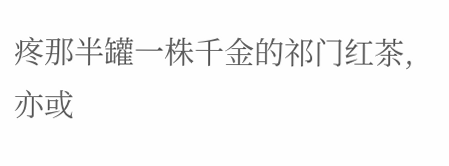疼那半罐一株千金的祁门红茶,亦或